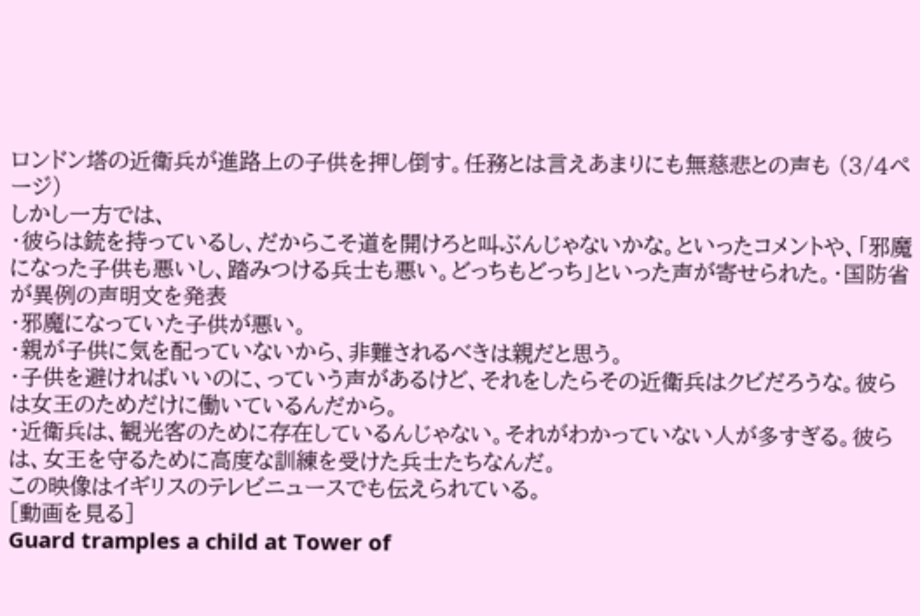ロンドン塔の近衛兵が進路上の子供を押し倒す。任務とは言えあまりにも無慈悲との声も (3/4ページ)
しかし一方では、
・彼らは銃を持っているし、だからこそ道を開けろと叫ぶんじゃないかな。といったコメントや、「邪魔になった子供も悪いし、踏みつける兵士も悪い。どっちもどっち」といった声が寄せられた。・国防省が異例の声明文を発表
・邪魔になっていた子供が悪い。
・親が子供に気を配っていないから、非難されるべきは親だと思う。
・子供を避ければいいのに、っていう声があるけど、それをしたらその近衛兵はクビだろうな。彼らは女王のためだけに働いているんだから。
・近衛兵は、観光客のために存在しているんじゃない。それがわかっていない人が多すぎる。彼らは、女王を守るために高度な訓練を受けた兵士たちなんだ。
この映像はイギリスのテレビニュースでも伝えられている。
[動画を見る]
Guard tramples a child at Tower of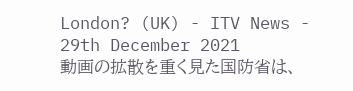London? (UK) - ITV News - 29th December 2021
動画の拡散を重く見た国防省は、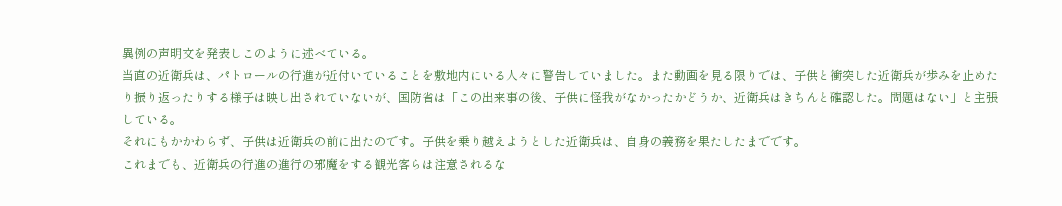異例の声明文を発表しこのように述べている。
当直の近衛兵は、パトロールの行進が近付いていることを敷地内にいる人々に警告していました。また動画を見る限りでは、子供と衝突した近衛兵が歩みを止めたり振り返ったりする様子は映し出されていないが、国防省は「この出来事の後、子供に怪我がなかったかどうか、近衛兵はきちんと確認した。問題はない」と主張している。
それにもかかわらず、子供は近衛兵の前に出たのです。子供を乗り越えようとした近衛兵は、自身の義務を果たしたまでです。
これまでも、近衛兵の行進の進行の邪魔をする観光客らは注意されるな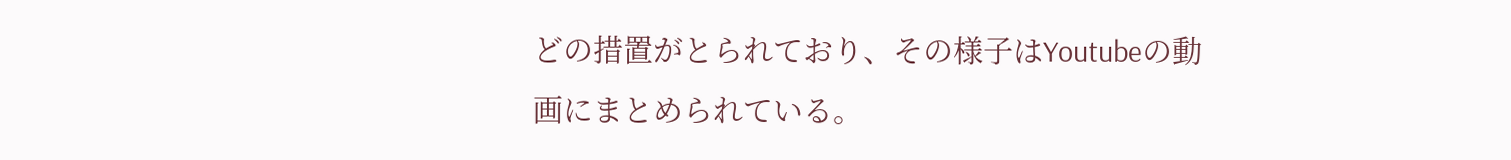どの措置がとられており、その様子はYoutubeの動画にまとめられている。